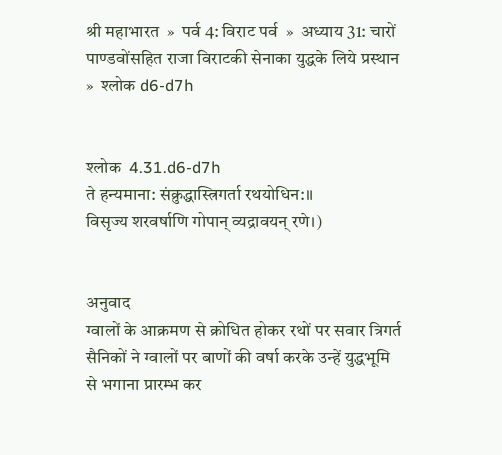श्री महाभारत  »  पर्व 4: विराट पर्व  »  अध्याय 31: चारों पाण्डवोंसहित राजा विराटकी सेनाका युद्धके लिये प्रस्थान  »  श्लोक d6-d7h


श्लोक  4.31.d6-d7h
ते हन्यमाना: संक्रुद्धास्त्रिगर्ता रथयोधिन:॥
विसृज्य शरवर्षाणि गोपान् व्यद्रावयन् रणे।)


अनुवाद
ग्वालों के आक्रमण से क्रोधित होकर रथों पर सवार त्रिगर्त सैनिकों ने ग्वालों पर बाणों की वर्षा करके उन्हें युद्धभूमि से भगाना प्रारम्भ कर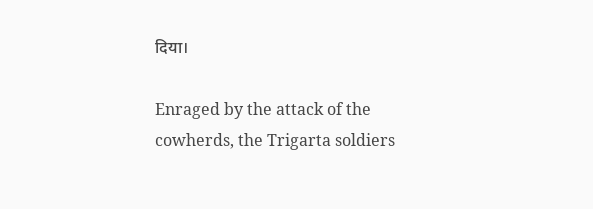दिया।

Enraged by the attack of the cowherds, the Trigarta soldiers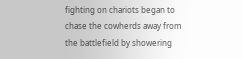fighting on chariots began to chase the cowherds away from the battlefield by showering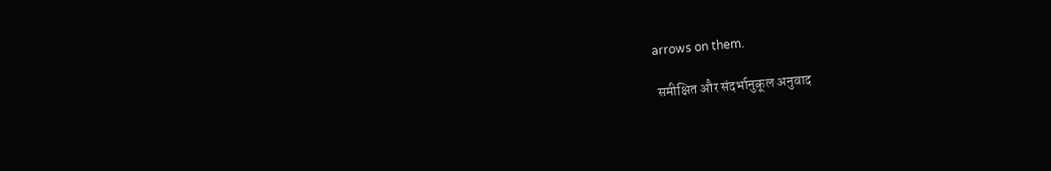arrows on them.

 समीक्षित और संदर्भानुकूल अनुवाद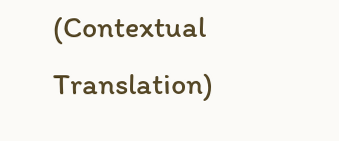(Contextual Translation)